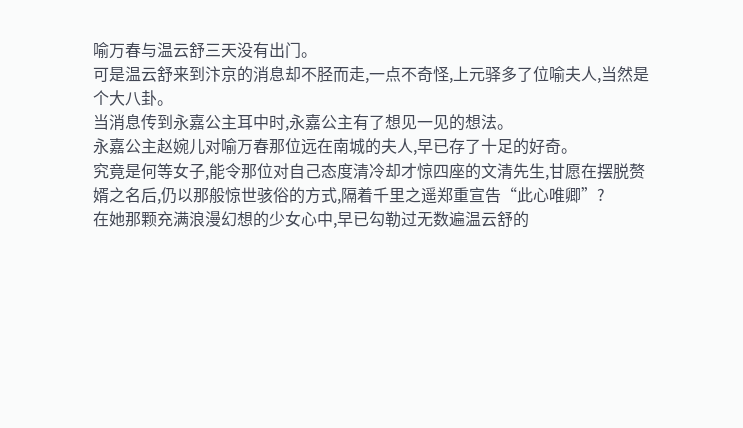喻万春与温云舒三天没有出门。
可是温云舒来到汴京的消息却不胫而走,一点不奇怪,上元驿多了位喻夫人,当然是个大八卦。
当消息传到永嘉公主耳中时,永嘉公主有了想见一见的想法。
永嘉公主赵婉儿对喻万春那位远在南城的夫人,早已存了十足的好奇。
究竟是何等女子,能令那位对自己态度清冷却才惊四座的文清先生,甘愿在摆脱赘婿之名后,仍以那般惊世骇俗的方式,隔着千里之遥郑重宣告“此心唯卿”?
在她那颗充满浪漫幻想的少女心中,早已勾勒过无数遍温云舒的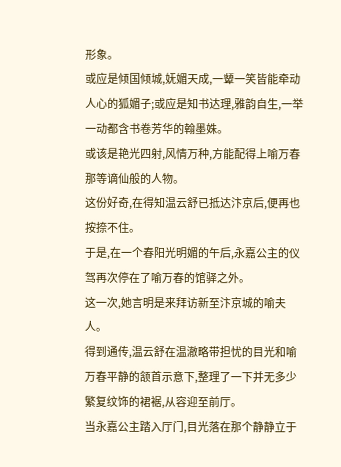形象。
或应是倾国倾城,妩媚天成,一颦一笑皆能牵动人心的狐媚子;或应是知书达理,雅韵自生,一举一动都含书卷芳华的翰墨姝。
或该是艳光四射,风情万种,方能配得上喻万春那等谪仙般的人物。
这份好奇,在得知温云舒已抵达汴京后,便再也按捺不住。
于是,在一个春阳光明媚的午后,永嘉公主的仪驾再次停在了喻万春的馆驿之外。
这一次,她言明是来拜访新至汴京城的喻夫人。
得到通传,温云舒在温澈略带担忧的目光和喻万春平静的颔首示意下,整理了一下并无多少繁复纹饰的裙裾,从容迎至前厅。
当永嘉公主踏入厅门,目光落在那个静静立于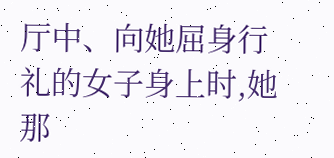厅中、向她屈身行礼的女子身上时,她那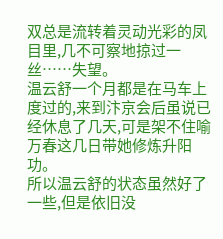双总是流转着灵动光彩的凤目里,几不可察地掠过一丝……失望。
温云舒一个月都是在马车上度过的,来到汴京会后虽说已经休息了几天,可是架不住喻万春这几日带她修炼升阳功。
所以温云舒的状态虽然好了一些,但是依旧没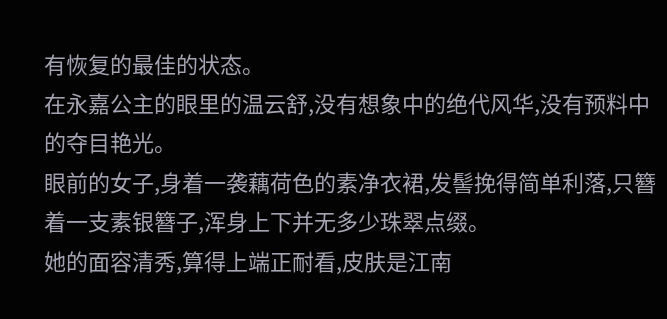有恢复的最佳的状态。
在永嘉公主的眼里的温云舒,没有想象中的绝代风华,没有预料中的夺目艳光。
眼前的女子,身着一袭藕荷色的素净衣裙,发髻挽得简单利落,只簪着一支素银簪子,浑身上下并无多少珠翠点缀。
她的面容清秀,算得上端正耐看,皮肤是江南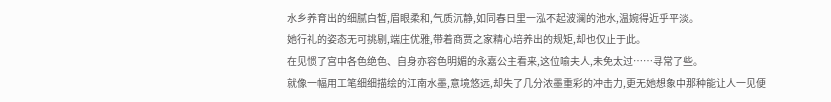水乡养育出的细腻白皙,眉眼柔和,气质沉静,如同春日里一泓不起波澜的池水,温婉得近乎平淡。
她行礼的姿态无可挑剔,端庄优雅,带着商贾之家精心培养出的规矩,却也仅止于此。
在见惯了宫中各色绝色、自身亦容色明媚的永嘉公主看来,这位喻夫人,未免太过……寻常了些。
就像一幅用工笔细细描绘的江南水墨,意境悠远,却失了几分浓墨重彩的冲击力,更无她想象中那种能让人一见便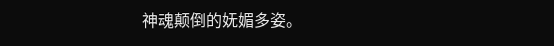神魂颠倒的妩媚多姿。